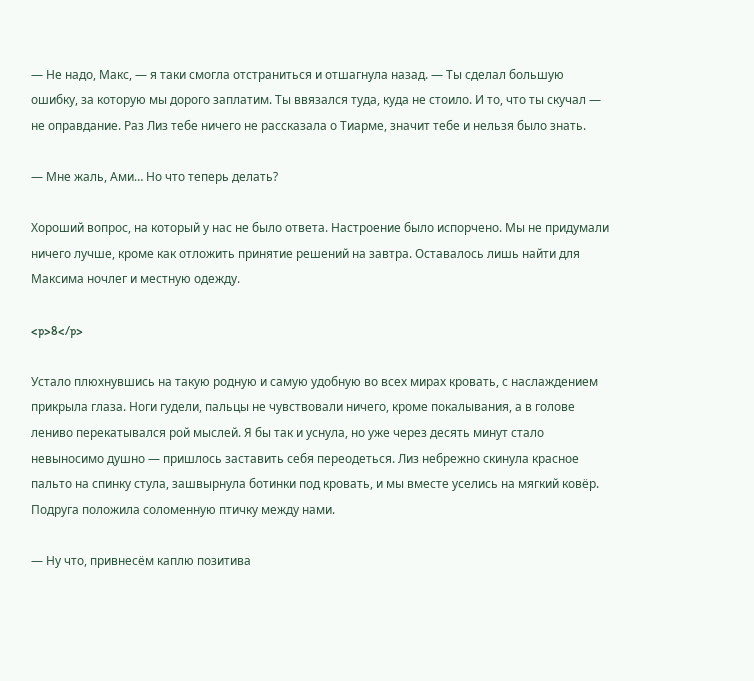— Не надо, Макс, — я таки смогла отстраниться и отшагнула назад. — Ты сделал большую ошибку, за которую мы дорого заплатим. Ты ввязался туда, куда не стоило. И то, что ты скучал — не оправдание. Раз Лиз тебе ничего не рассказала о Тиарме, значит тебе и нельзя было знать.

— Мне жаль, Ами… Но что теперь делать?

Хороший вопрос, на который у нас не было ответа. Настроение было испорчено. Мы не придумали ничего лучше, кроме как отложить принятие решений на завтра. Оставалось лишь найти для Максима ночлег и местную одежду.

<p>8</p>

Устало плюхнувшись на такую родную и самую удобную во всех мирах кровать, с наслаждением прикрыла глаза. Ноги гудели, пальцы не чувствовали ничего, кроме покалывания, а в голове лениво перекатывался рой мыслей. Я бы так и уснула, но уже через десять минут стало невыносимо душно — пришлось заставить себя переодеться. Лиз небрежно скинула красное пальто на спинку стула, зашвырнула ботинки под кровать, и мы вместе уселись на мягкий ковёр. Подруга положила соломенную птичку между нами.

— Ну что, привнесём каплю позитива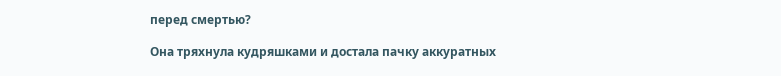перед смертью?

Она тряхнула кудряшками и достала пачку аккуратных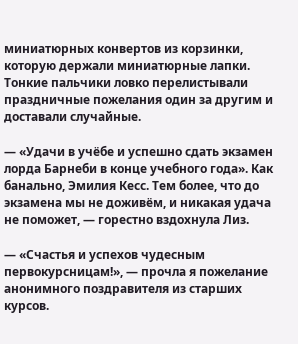миниатюрных конвертов из корзинки, которую держали миниатюрные лапки. Тонкие пальчики ловко перелистывали праздничные пожелания один за другим и доставали случайные.

— «Удачи в учёбе и успешно сдать экзамен лорда Барнеби в конце учебного года». Как банально, Эмилия Кесс. Тем более, что до экзамена мы не доживём, и никакая удача не поможет, — горестно вздохнула Лиз.

— «Счастья и успехов чудесным первокурсницам!», — прочла я пожелание анонимного поздравителя из старших курсов.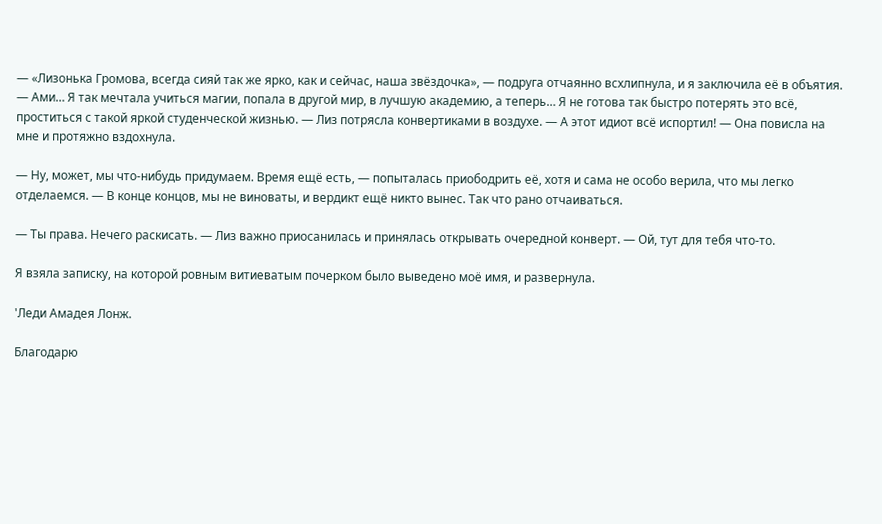— «Лизонька Громова, всегда сияй так же ярко, как и сейчас, наша звёздочка», — подруга отчаянно всхлипнула, и я заключила её в объятия. — Ами… Я так мечтала учиться магии, попала в другой мир, в лучшую академию, а теперь… Я не готова так быстро потерять это всё, проститься с такой яркой студенческой жизнью. — Лиз потрясла конвертиками в воздухе. — А этот идиот всё испортил! — Она повисла на мне и протяжно вздохнула.

— Ну, может, мы что-нибудь придумаем. Время ещё есть, — попыталась приободрить её, хотя и сама не особо верила, что мы легко отделаемся. — В конце концов, мы не виноваты, и вердикт ещё никто вынес. Так что рано отчаиваться.

— Ты права. Нечего раскисать. — Лиз важно приосанилась и принялась открывать очередной конверт. — Ой, тут для тебя что-то.

Я взяла записку, на которой ровным витиеватым почерком было выведено моё имя, и развернула.

'Леди Амадея Лонж.

Благодарю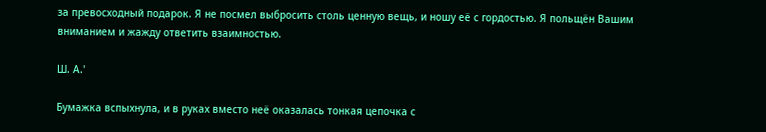за превосходный подарок. Я не посмел выбросить столь ценную вещь, и ношу её с гордостью. Я польщён Вашим вниманием и жажду ответить взаимностью.

Ш. А.'

Бумажка вспыхнула, и в руках вместо неё оказалась тонкая цепочка с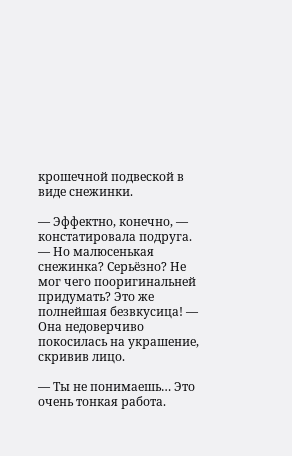крошечной подвеской в виде снежинки.

— Эффектно, конечно, — констатировала подруга. — Но малюсенькая снежинка? Серьёзно? Не мог чего пооригинальней придумать? Это же полнейшая безвкусица! — Она недоверчиво покосилась на украшение, скривив лицо.

— Ты не понимаешь… Это очень тонкая работа.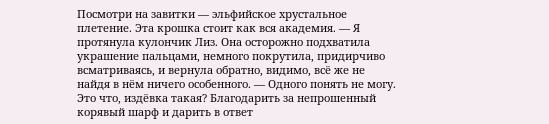Посмотри на завитки — эльфийское хрустальное плетение. Эта крошка стоит как вся академия. — Я протянула кулончик Лиз. Она осторожно подхватила украшение пальцами, немного покрутила, придирчиво всматриваясь, и вернула обратно, видимо, всё же не найдя в нём ничего особенного. — Одного понять не могу. Это что, издёвка такая? Благодарить за непрошенный корявый шарф и дарить в ответ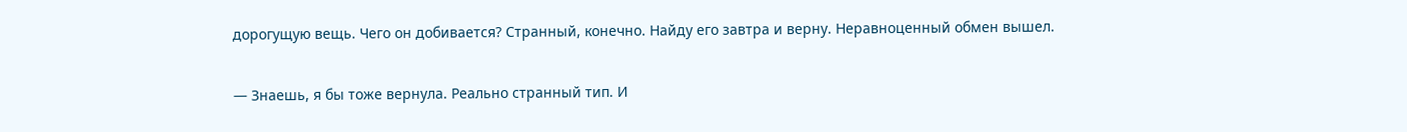дорогущую вещь. Чего он добивается? Странный, конечно. Найду его завтра и верну. Неравноценный обмен вышел.

— Знаешь, я бы тоже вернула. Реально странный тип. И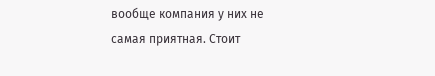вообще компания у них не самая приятная. Стоит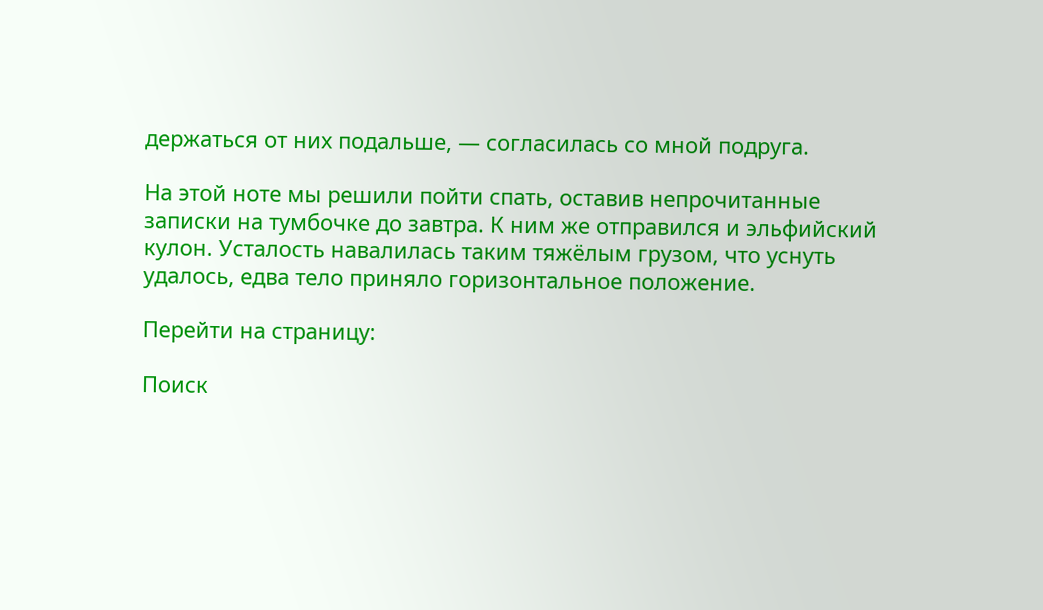держаться от них подальше, — согласилась со мной подруга.

На этой ноте мы решили пойти спать, оставив непрочитанные записки на тумбочке до завтра. К ним же отправился и эльфийский кулон. Усталость навалилась таким тяжёлым грузом, что уснуть удалось, едва тело приняло горизонтальное положение.

Перейти на страницу:

Поиск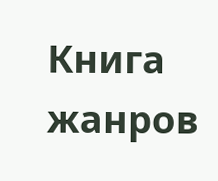Книга жанров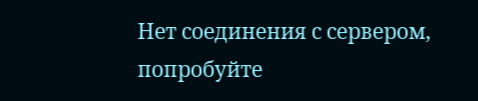Нет соединения с сервером, попробуйте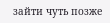зайти чуть позже